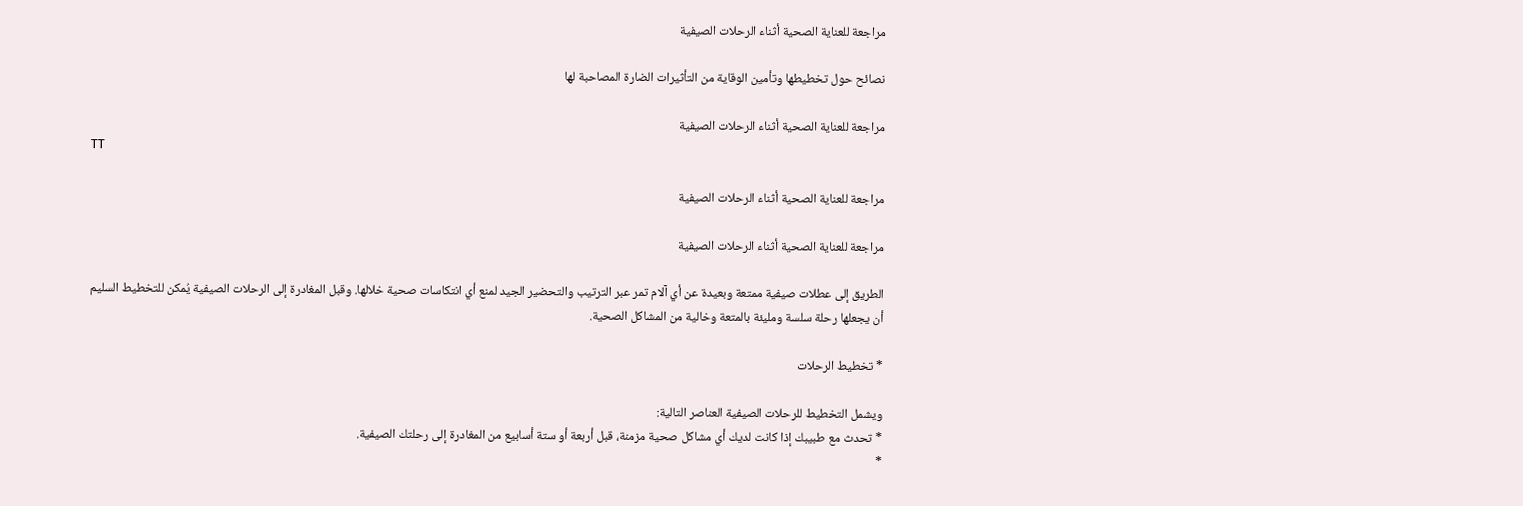مراجعة للعناية الصحية أثناء الرحلات الصيفية

نصائح حول تخطيطها وتأمين الوقاية من التأثيرات الضارة المصاحبة لها

مراجعة للعناية الصحية أثناء الرحلات الصيفية
TT

مراجعة للعناية الصحية أثناء الرحلات الصيفية

مراجعة للعناية الصحية أثناء الرحلات الصيفية

الطريق إلى عطلات صيفية ممتعة وبعيدة عن أي آلام تمر عبر الترتيب والتحضير الجيد لمنع أي انتكاسات صحية خلالها. وقبل المغادرة إلى الرحلات الصيفية يُمكن للتخطيط السليم أن يجعلها رحلة سلسة ومليئة بالمتعة وخالية من المشاكل الصحية.

* تخطيط الرحلات

ويشمل التخطيط للرحلات الصيفية العناصر التالية:
* تحدث مع طبيبك إذا كانت لديك أي مشاكل صحية مزمنة، قبل أربعة أو ستة أسابيع من المغادرة إلى رحلتك الصيفية.
*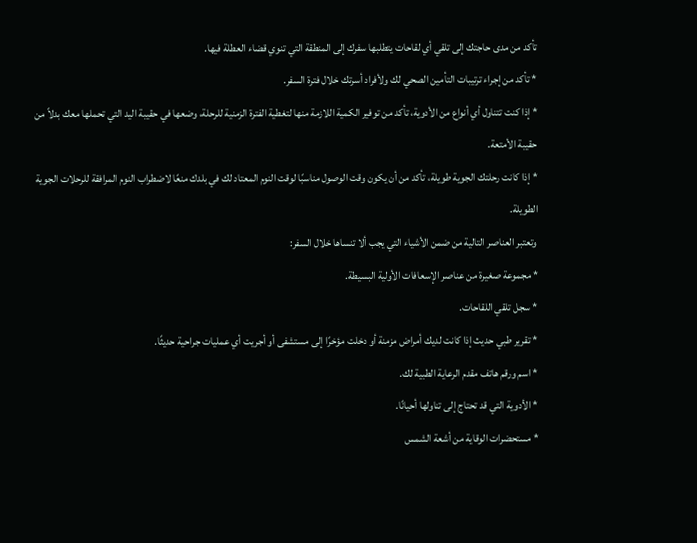تأكد من مدى حاجتك إلى تلقي أي لقاحات يتطلبها سفرك إلى المنطقة التي تنوي قضاء العطلة فيها.
* تأكد من إجراء ترتيبات التأمين الصحي لك ولأفراد أسرتك خلال فترة السفر.
* إذا كنت تتناول أي أنواع من الأدوية، تأكد من توفير الكمية اللازمة منها لتغطية الفترة الزمنية للرحلة، وضعها في حقيبة اليد التي تحملها معك بدلاً من حقيبة الأمتعة.
* إذا كانت رحلتك الجوية طويلة، تأكد من أن يكون وقت الوصول مناسبًا لوقت النوم المعتاد لك في بلدك منعًا لاضطراب النوم المرافقة للرحلات الجوية الطويلة.
وتعتبر العناصر التالية من ضمن الأشياء التي يجب ألا تنساها خلال السفر:
* مجموعة صغيرة من عناصر الإسعافات الأولية البسيطة.
* سجل تلقي اللقاحات.
* تقرير طبي حديث إذا كانت لديك أمراض مزمنة أو دخلت مؤخرًا إلى مستشفى أو أجريت أي عمليات جراحية حديثًا.
* اسم ورقم هاتف مقدم الرعاية الطبية لك.
* الأدوية التي قد تحتاج إلى تناولها أحيانًا.
* مستحضرات الوقاية من أشعة الشمس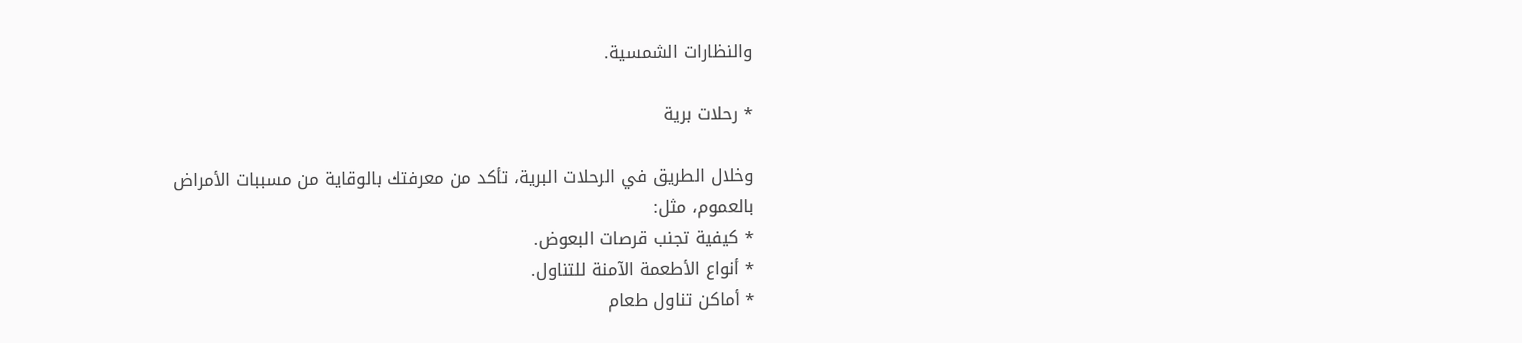والنظارات الشمسية.

* رحلات برية

وخلال الطريق في الرحلات البرية، تأكد من معرفتك بالوقاية من مسببات الأمراض بالعموم، مثل:
* كيفية تجنب قرصات البعوض.
* أنواع الأطعمة الآمنة للتناول.
* أماكن تناول طعام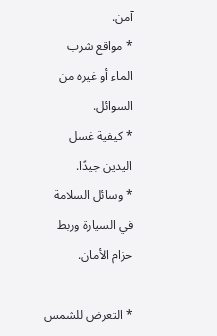آمن.
* مواقع شرب الماء أو غيره من السوائل.
* كيفية غسل اليدين جيدًا.
* وسائل السلامة في السيارة وربط حزام الأمان.

* التعرض للشمس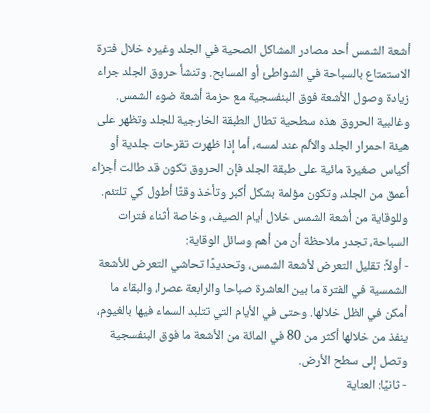أشعة الشمس أحد مصادر المشاكل الصحية في الجلد وغيره خلال فترة الاستمتاع بالسباحة في الشواطئ أو المسابح. وتنشأ حروق الجلد جراء زيادة وصول الأشعة فوق البنفسجية مع حزمة أشعة ضوء الشمس.
وغالبية الحروق هذه سطحية تطال الطبقة الخارجية للجلد وتظهر على هيئة احمرار الجلد والألم عند لمسه، أما إذا ظهرت تقرحات جلدية أو أكياس صغيرة مائية على طبقة الجلد فإن الحروق تكون قد طالت أجزاء أعمق من الجلد، وتكون مؤلمة بشكل أكبر وتأخذ وقتًا أطول كي تلتئم.
وللوقاية من أشعة الشمس خلال أيام الصيف، وخاصة أثناء فترات السباحة، تجدر ملاحظة أن من أهم وسائل الوقاية:
- أولاً: تقليل التعرض لأشعة الشمس، وتحديدًا تحاشي التعرض للأشعة الشمسية في الفترة ما بين العاشرة صباحا والرابعة عصرا، والبقاء ما أمكن في الظل خلالها. وحتى في الأيام التي تتلبد السماء فيها بالغيوم، ينفذ من خلالها أكثر من 80 في المائة من الأشعة ما فوق البنفسجية وتصل إلى سطح الأرض.
- ثانيًا: العناية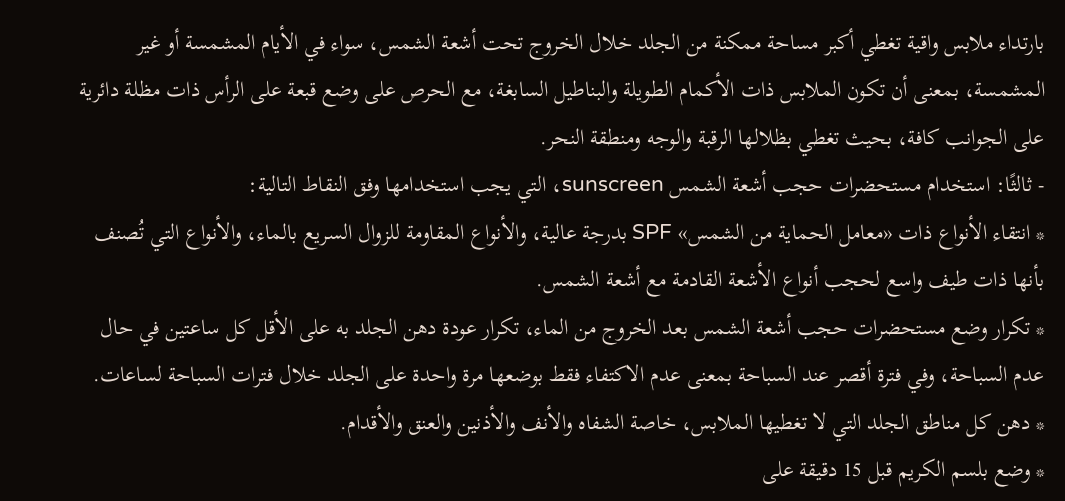بارتداء ملابس واقية تغطي أكبر مساحة ممكنة من الجلد خلال الخروج تحت أشعة الشمس، سواء في الأيام المشمسة أو غير المشمسة، بمعنى أن تكون الملابس ذات الأكمام الطويلة والبناطيل السابغة، مع الحرص على وضع قبعة على الرأس ذات مظلة دائرية على الجوانب كافة، بحيث تغطي بظلالها الرقبة والوجه ومنطقة النحر.
- ثالثًا: استخدام مستحضرات حجب أشعة الشمس sunscreen، التي يجب استخدامها وفق النقاط التالية:
* انتقاء الأنواع ذات «معامل الحماية من الشمس» SPF بدرجة عالية، والأنواع المقاومة للزوال السريع بالماء، والأنواع التي تُصنف بأنها ذات طيف واسع لحجب أنواع الأشعة القادمة مع أشعة الشمس.
* تكرار وضع مستحضرات حجب أشعة الشمس بعد الخروج من الماء، تكرار عودة دهن الجلد به على الأقل كل ساعتين في حال عدم السباحة، وفي فترة أقصر عند السباحة بمعنى عدم الاكتفاء فقط بوضعها مرة واحدة على الجلد خلال فترات السباحة لساعات.
* دهن كل مناطق الجلد التي لا تغطيها الملابس، خاصة الشفاه والأنف والأذنين والعنق والأقدام.
* وضع بلسم الكريم قبل 15 دقيقة على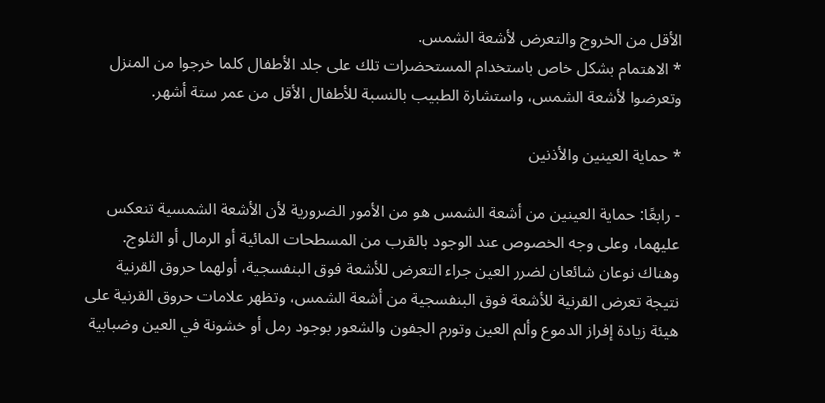الأقل من الخروج والتعرض لأشعة الشمس.
* الاهتمام بشكل خاص باستخدام المستحضرات تلك على جلد الأطفال كلما خرجوا من المنزل وتعرضوا لأشعة الشمس، واستشارة الطبيب بالنسبة للأطفال الأقل من عمر ستة أشهر.

* حماية العينين والأذنين

- رابعًا: حماية العينين من أشعة الشمس هو من الأمور الضرورية لأن الأشعة الشمسية تنعكس عليهما، وعلى وجه الخصوص عند الوجود بالقرب من المسطحات المائية أو الرمال أو الثلوج. وهناك نوعان شائعان لضرر العين جراء التعرض للأشعة فوق البنفسجية، أولهما حروق القرنية نتيجة تعرض القرنية للأشعة فوق البنفسجية من أشعة الشمس، وتظهر علامات حروق القرنية على هيئة زيادة إفراز الدموع وألم العين وتورم الجفون والشعور بوجود رمل أو خشونة في العين وضبابية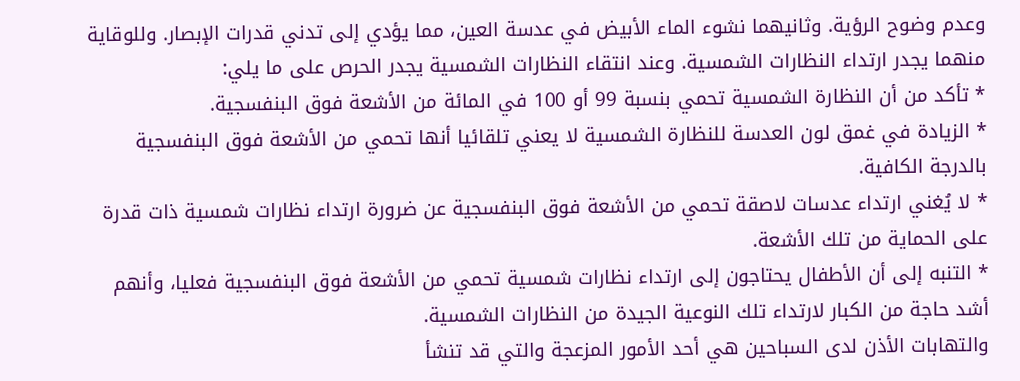وعدم وضوح الرؤية. وثانيهما نشوء الماء الأبيض في عدسة العين، مما يؤدي إلى تدني قدرات الإبصار. وللوقاية منهما يجدر ارتداء النظارات الشمسية. وعند انتقاء النظارات الشمسية يجدر الحرص على ما يلي:
* تأكد من أن النظارة الشمسية تحمي بنسبة 99 أو 100 في المائة من الأشعة فوق البنفسجية.
* الزيادة في غمق لون العدسة للنظارة الشمسية لا يعني تلقائيا أنها تحمي من الأشعة فوق البنفسجية بالدرجة الكافية.
* لا يُغني ارتداء عدسات لاصقة تحمي من الأشعة فوق البنفسجية عن ضرورة ارتداء نظارات شمسية ذات قدرة على الحماية من تلك الأشعة.
* التنبه إلى أن الأطفال يحتاجون إلى ارتداء نظارات شمسية تحمي من الأشعة فوق البنفسجية فعليا، وأنهم أشد حاجة من الكبار لارتداء تلك النوعية الجيدة من النظارات الشمسية.
والتهابات الأذن لدى السباحين هي أحد الأمور المزعجة والتي قد تنشأ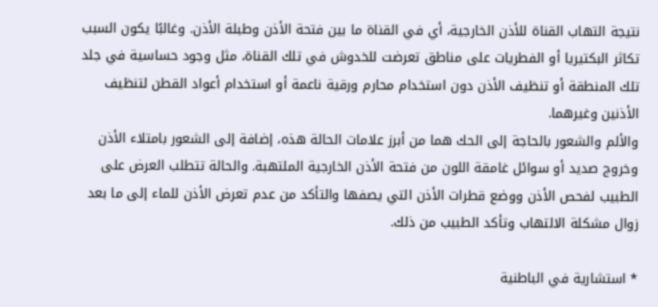نتيجة التهاب القناة للأذن الخارجية، أي في القناة ما بين فتحة الأذن وطبلة الأذن. وغالبًا يكون السبب تكاثر البكتيريا أو الفطريات على مناطق تعرضت للخدوش في تلك القناة، مثل وجود حساسية في جلد تلك المنطقة أو تنظيف الأذن دون استخدام محارم ورقية ناعمة أو استخدام أعواد القطن لتنظيف الأذنين وغيرهما.
والألم والشعور بالحاجة إلى الحك هما من أبرز علامات الحالة هذه، إضافة إلى الشعور بامتلاء الأذن وخروج صديد أو سوائل غامقة اللون من فتحة الأذن الخارجية الملتهبة. والحالة تتطلب العرض على الطبيب لفحص الأذن ووضع قطرات الأذن التي يصفها والتأكد من عدم تعرض الأذن للماء إلى ما بعد زوال مشكلة الالتهاب وتأكد الطبيب من ذلك.

* استشارية في الباطنية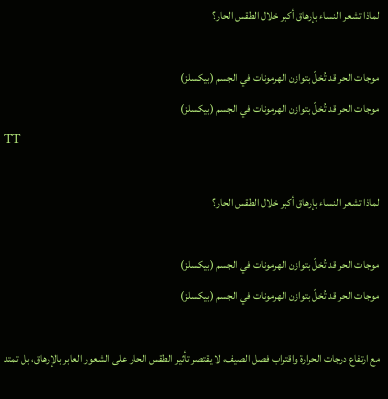لماذا تشعر النساء بإرهاق أكبر خلال الطقس الحار؟

موجات الحر قد تُخلّ بتوازن الهرمونات في الجسم (بيكسلز)
موجات الحر قد تُخلّ بتوازن الهرمونات في الجسم (بيكسلز)
TT

لماذا تشعر النساء بإرهاق أكبر خلال الطقس الحار؟

موجات الحر قد تُخلّ بتوازن الهرمونات في الجسم (بيكسلز)
موجات الحر قد تُخلّ بتوازن الهرمونات في الجسم (بيكسلز)

مع ارتفاع درجات الحرارة واقتراب فصل الصيف، لا يقتصر تأثير الطقس الحار على الشعور العابر بالإرهاق، بل تمتد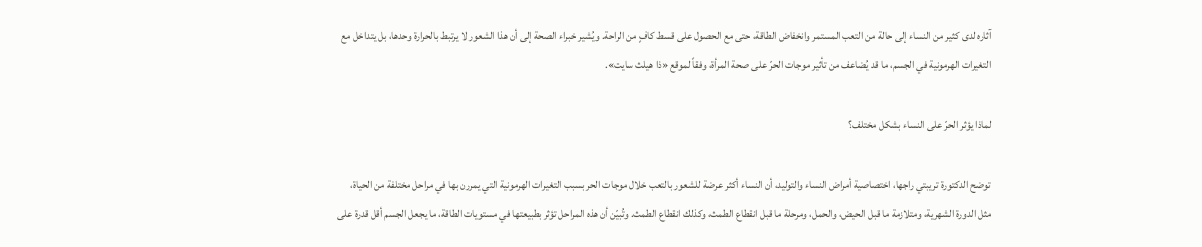آثاره لدى كثير من النساء إلى حالة من التعب المستمر وانخفاض الطاقة، حتى مع الحصول على قسط كافٍ من الراحة. ويُشير خبراء الصحة إلى أن هذا الشعور لا يرتبط بالحرارة وحدها، بل يتداخل مع التغيرات الهرمونية في الجسم، ما قد يُضاعف من تأثير موجات الحرّ على صحة المرأة، وفقاً لموقع «ذا هيلث سايت».

لماذا يؤثر الحرّ على النساء بشكل مختلف؟

توضح الدكتورة تريبتي راجها، اختصاصية أمراض النساء والتوليد، أن النساء أكثر عرضة للشعور بالتعب خلال موجات الحر بسبب التغيرات الهرمونية التي يمررن بها في مراحل مختلفة من الحياة، مثل الدورة الشهرية، ومتلازمة ما قبل الحيض، والحمل، ومرحلة ما قبل انقطاع الطمث، وكذلك انقطاع الطمث. وتُبيّن أن هذه المراحل تؤثر بطبيعتها في مستويات الطاقة، ما يجعل الجسم أقل قدرة على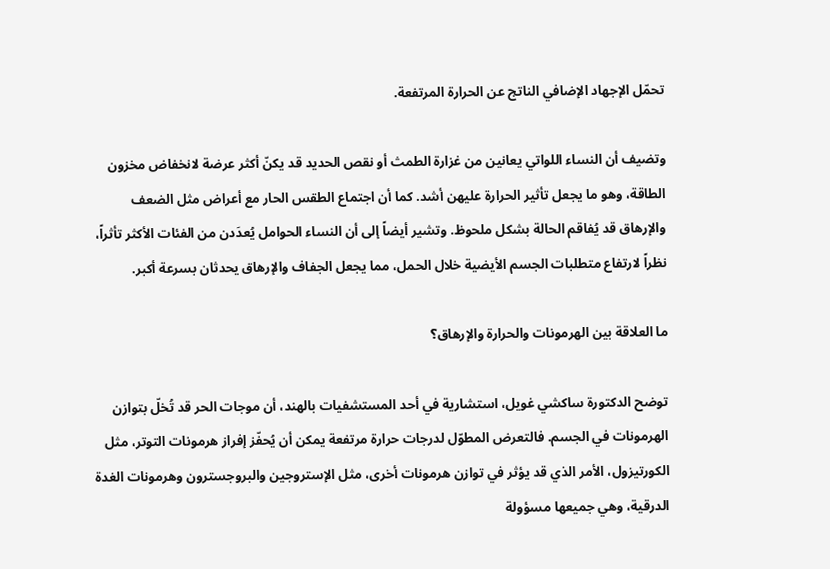تحمّل الإجهاد الإضافي الناتج عن الحرارة المرتفعة.

وتضيف أن النساء اللواتي يعانين من غزارة الطمث أو نقص الحديد قد يكنّ أكثر عرضة لانخفاض مخزون الطاقة، وهو ما يجعل تأثير الحرارة عليهن أشد. كما أن اجتماع الطقس الحار مع أعراض مثل الضعف والإرهاق قد يُفاقم الحالة بشكل ملحوظ. وتشير أيضاً إلى أن النساء الحوامل يُعدَدن من الفئات الأكثر تأثراً، نظراً لارتفاع متطلبات الجسم الأيضية خلال الحمل، مما يجعل الجفاف والإرهاق يحدثان بسرعة أكبر.

ما العلاقة بين الهرمونات والحرارة والإرهاق؟

توضح الدكتورة ساكشي غويل، استشارية في أحد المستشفيات بالهند، أن موجات الحر قد تُخلّ بتوازن الهرمونات في الجسم. فالتعرض المطوّل لدرجات حرارة مرتفعة يمكن أن يُحفّز إفراز هرمونات التوتر، مثل الكورتيزول، الأمر الذي قد يؤثر في توازن هرمونات أخرى، مثل الإستروجين والبروجسترون وهرمونات الغدة الدرقية، وهي جميعها مسؤولة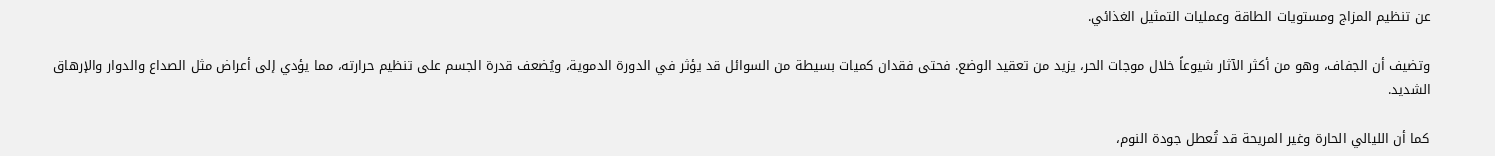عن تنظيم المزاج ومستويات الطاقة وعمليات التمثيل الغذائي.

وتضيف أن الجفاف، وهو من أكثر الآثار شيوعاً خلال موجات الحر، يزيد من تعقيد الوضع. فحتى فقدان كميات بسيطة من السوائل قد يؤثر في الدورة الدموية، ويُضعف قدرة الجسم على تنظيم حرارته، مما يؤدي إلى أعراض مثل الصداع والدوار والإرهاق الشديد.

كما أن الليالي الحارة وغير المريحة قد تُعطل جودة النوم،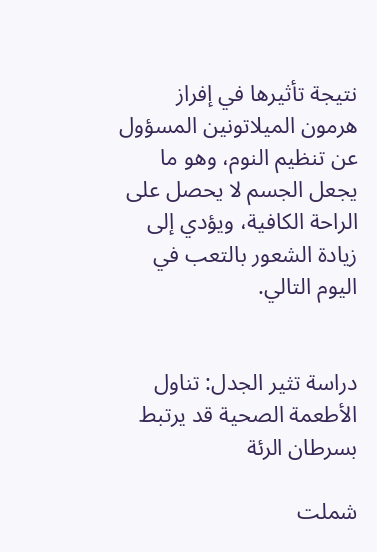نتيجة تأثيرها في إفراز هرمون الميلاتونين المسؤول عن تنظيم النوم، وهو ما يجعل الجسم لا يحصل على الراحة الكافية، ويؤدي إلى زيادة الشعور بالتعب في اليوم التالي.


دراسة تثير الجدل: تناول الأطعمة الصحية قد يرتبط بسرطان الرئة

شملت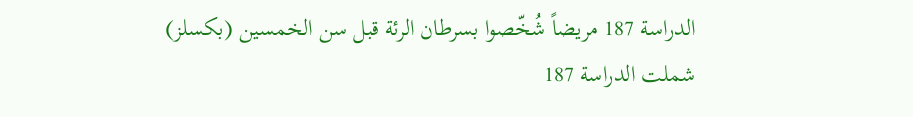الدراسة 187 مريضاً شُخّصوا بسرطان الرئة قبل سن الخمسين (بكسلز)
شملت الدراسة 187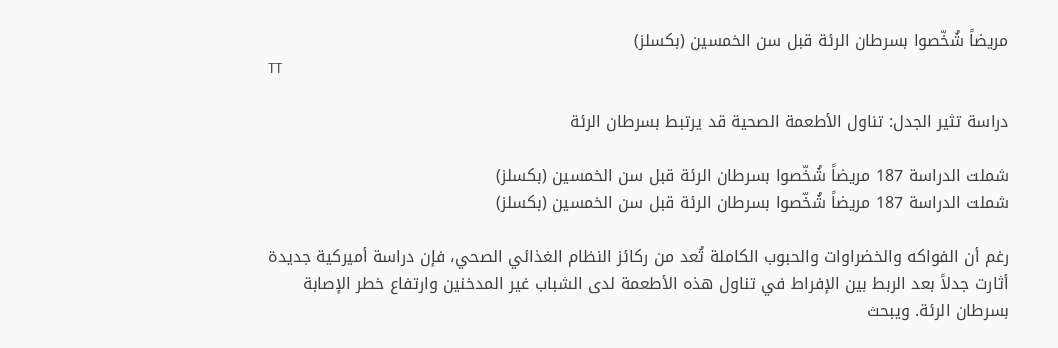مريضاً شُخّصوا بسرطان الرئة قبل سن الخمسين (بكسلز)
TT

دراسة تثير الجدل: تناول الأطعمة الصحية قد يرتبط بسرطان الرئة

شملت الدراسة 187 مريضاً شُخّصوا بسرطان الرئة قبل سن الخمسين (بكسلز)
شملت الدراسة 187 مريضاً شُخّصوا بسرطان الرئة قبل سن الخمسين (بكسلز)

رغم أن الفواكه والخضراوات والحبوب الكاملة تُعد من ركائز النظام الغذائي الصحي، فإن دراسة أميركية جديدة أثارت جدلاً بعد الربط بين الإفراط في تناول هذه الأطعمة لدى الشباب غير المدخنين وارتفاع خطر الإصابة بسرطان الرئة. ويبحث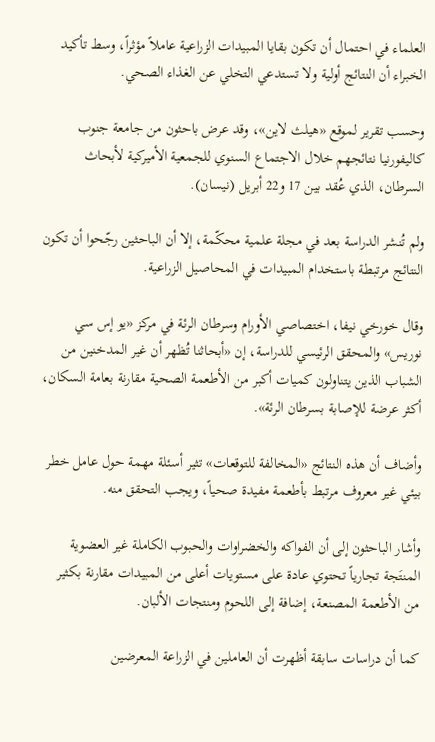العلماء في احتمال أن تكون بقايا المبيدات الزراعية عاملاً مؤثراً، وسط تأكيد الخبراء أن النتائج أولية ولا تستدعي التخلي عن الغذاء الصحي.

وحسب تقرير لموقع «هيلث لاين»، وقد عرض باحثون من جامعة جنوب كاليفورنيا نتائجهم خلال الاجتماع السنوي للجمعية الأميركية لأبحاث السرطان، الذي عُقد بين 17 و22 أبريل (نيسان).

ولم تُنشر الدراسة بعد في مجلة علمية محكّمة، إلا أن الباحثين رجّحوا أن تكون النتائج مرتبطة باستخدام المبيدات في المحاصيل الزراعية.

وقال خورخي نيفا، اختصاصي الأورام وسرطان الرئة في مركز «يو إس سي نوريس» والمحقق الرئيسي للدراسة، إن «أبحاثنا تُظهر أن غير المدخنين من الشباب الذين يتناولون كميات أكبر من الأطعمة الصحية مقارنة بعامة السكان، أكثر عرضة للإصابة بسرطان الرئة».

وأضاف أن هذه النتائج «المخالفة للتوقعات» تثير أسئلة مهمة حول عامل خطر بيئي غير معروف مرتبط بأطعمة مفيدة صحياً، ويجب التحقق منه.

وأشار الباحثون إلى أن الفواكه والخضراوات والحبوب الكاملة غير العضوية المنتَجة تجارياً تحتوي عادة على مستويات أعلى من المبيدات مقارنة بكثير من الأطعمة المصنعة، إضافة إلى اللحوم ومنتجات الألبان.

كما أن دراسات سابقة أظهرت أن العاملين في الزراعة المعرضين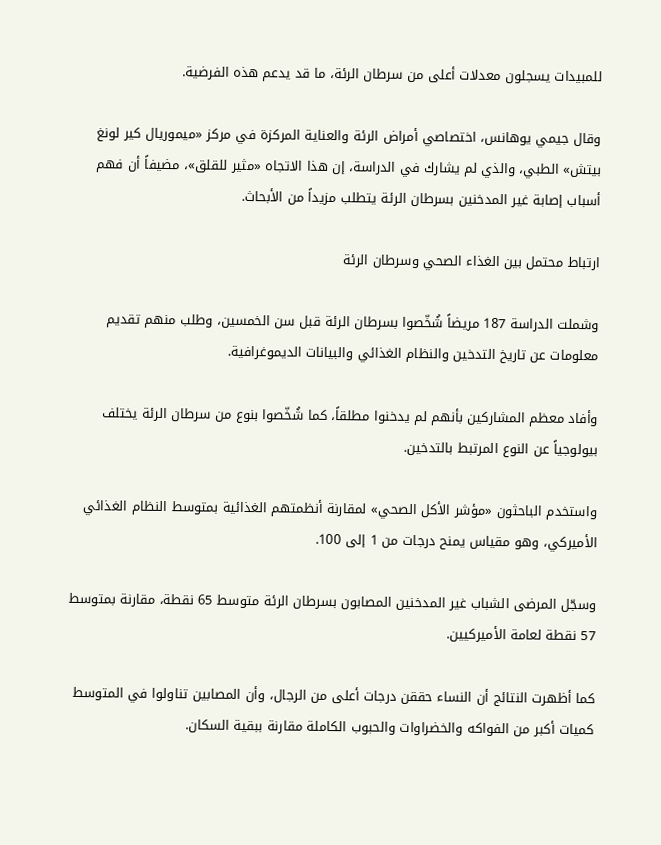للمبيدات يسجلون معدلات أعلى من سرطان الرئة، ما قد يدعم هذه الفرضية.

وقال جيمي يوهانس، اختصاصي أمراض الرئة والعناية المركزة في مركز «ميموريال كير لونغ بيتش» الطبي، والذي لم يشارك في الدراسة، إن هذا الاتجاه «مثير للقلق»، مضيفاً أن فهم أسباب إصابة غير المدخنين بسرطان الرئة يتطلب مزيداً من الأبحاث.

ارتباط محتمل بين الغذاء الصحي وسرطان الرئة

وشملت الدراسة 187 مريضاً شُخّصوا بسرطان الرئة قبل سن الخمسين، وطلب منهم تقديم معلومات عن تاريخ التدخين والنظام الغذائي والبيانات الديموغرافية.

وأفاد معظم المشاركين بأنهم لم يدخنوا مطلقاً، كما شُخّصوا بنوع من سرطان الرئة يختلف بيولوجياً عن النوع المرتبط بالتدخين.

واستخدم الباحثون «مؤشر الأكل الصحي» لمقارنة أنظمتهم الغذائية بمتوسط النظام الغذائي الأميركي، وهو مقياس يمنح درجات من 1 إلى 100.

وسجّل المرضى الشباب غير المدخنين المصابون بسرطان الرئة متوسط 65 نقطة، مقارنة بمتوسط 57 نقطة لعامة الأميركيين.

كما أظهرت النتائج أن النساء حققن درجات أعلى من الرجال، وأن المصابين تناولوا في المتوسط كميات أكبر من الفواكه والخضراوات والحبوب الكاملة مقارنة ببقية السكان.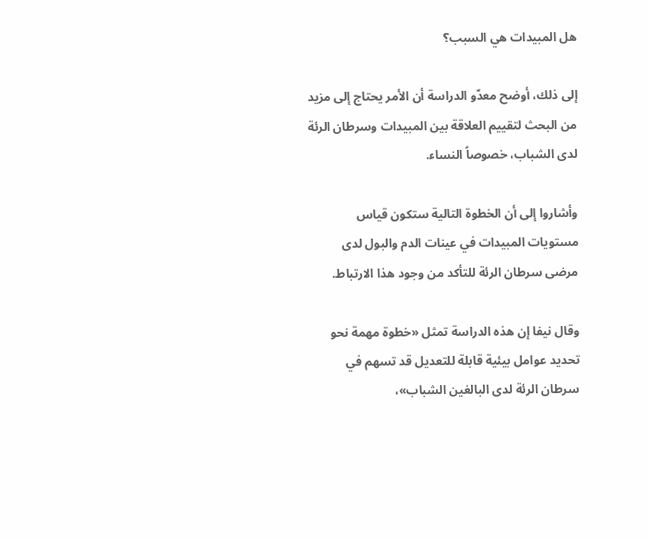هل المبيدات هي السبب؟

إلى ذلك، أوضح معدّو الدراسة أن الأمر يحتاج إلى مزيد من البحث لتقييم العلاقة بين المبيدات وسرطان الرئة لدى الشباب، خصوصاً النساء.

وأشاروا إلى أن الخطوة التالية ستكون قياس مستويات المبيدات في عينات الدم والبول لدى مرضى سرطان الرئة للتأكد من وجود هذا الارتباط.

وقال نيفا إن هذه الدراسة تمثل «خطوة مهمة نحو تحديد عوامل بيئية قابلة للتعديل قد تسهم في سرطان الرئة لدى البالغين الشباب»،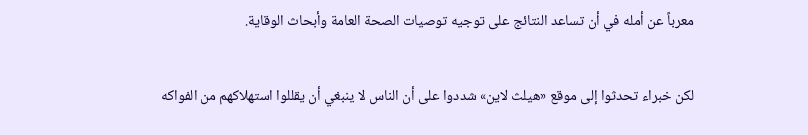معرباً عن أمله في أن تساعد النتائج على توجيه توصيات الصحة العامة وأبحاث الوقاية.

لكن خبراء تحدثوا إلى موقع «هيلث لاين» شددوا على أن الناس لا ينبغي أن يقللوا استهلاكهم من الفواكه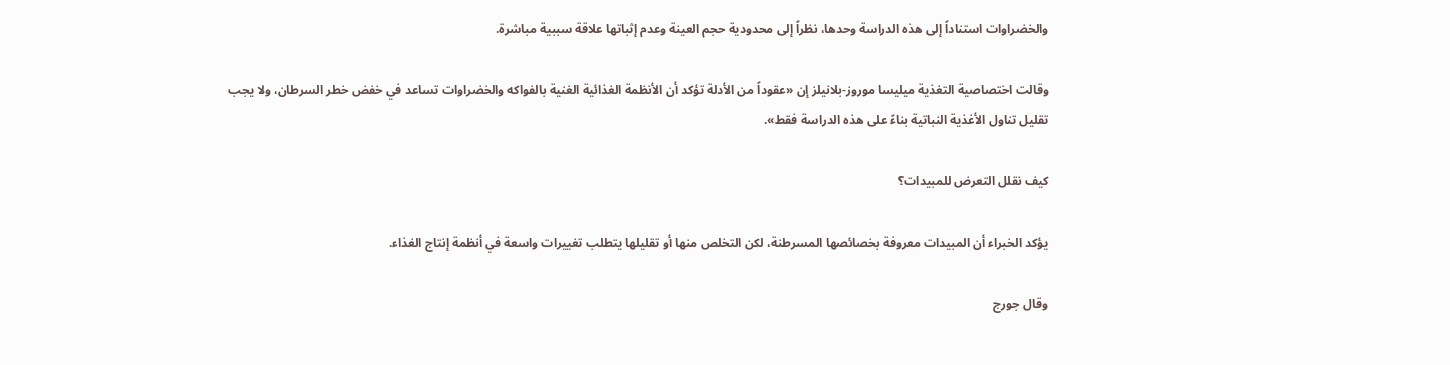والخضراوات استناداً إلى هذه الدراسة وحدها، نظراً إلى محدودية حجم العينة وعدم إثباتها علاقة سببية مباشرة.

وقالت اختصاصية التغذية ميليسا موروز-بلانيلز إن «عقوداً من الأدلة تؤكد أن الأنظمة الغذائية الغنية بالفواكه والخضراوات تساعد في خفض خطر السرطان، ولا يجب تقليل تناول الأغذية النباتية بناءً على هذه الدراسة فقط».

كيف نقلل التعرض للمبيدات؟

يؤكد الخبراء أن المبيدات معروفة بخصائصها المسرطنة، لكن التخلص منها أو تقليلها يتطلب تغييرات واسعة في أنظمة إنتاج الغذاء.

وقال جورج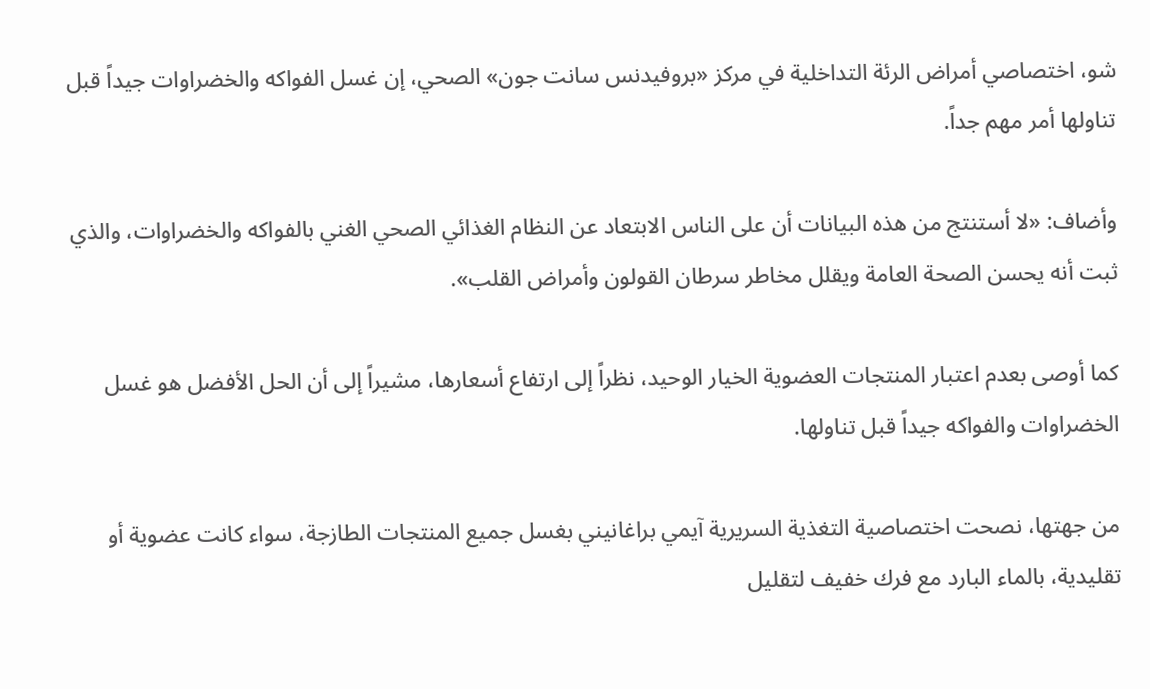شو، اختصاصي أمراض الرئة التداخلية في مركز «بروفيدنس سانت جون» الصحي، إن غسل الفواكه والخضراوات جيداً قبل تناولها أمر مهم جداً.

وأضاف: «لا أستنتج من هذه البيانات أن على الناس الابتعاد عن النظام الغذائي الصحي الغني بالفواكه والخضراوات، والذي ثبت أنه يحسن الصحة العامة ويقلل مخاطر سرطان القولون وأمراض القلب».

كما أوصى بعدم اعتبار المنتجات العضوية الخيار الوحيد، نظراً إلى ارتفاع أسعارها، مشيراً إلى أن الحل الأفضل هو غسل الخضراوات والفواكه جيداً قبل تناولها.

من جهتها، نصحت اختصاصية التغذية السريرية آيمي براغانيني بغسل جميع المنتجات الطازجة، سواء كانت عضوية أو تقليدية، بالماء البارد مع فرك خفيف لتقليل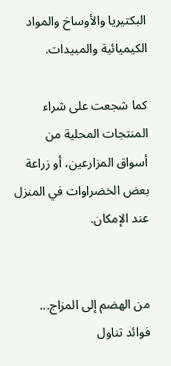البكتيريا والأوساخ والمواد الكيميائية والمبيدات.

كما شجعت على شراء المنتجات المحلية من أسواق المزارعين، أو زراعة بعض الخضراوات في المنزل عند الإمكان.


من الهضم إلى المزاج... فوائد تناول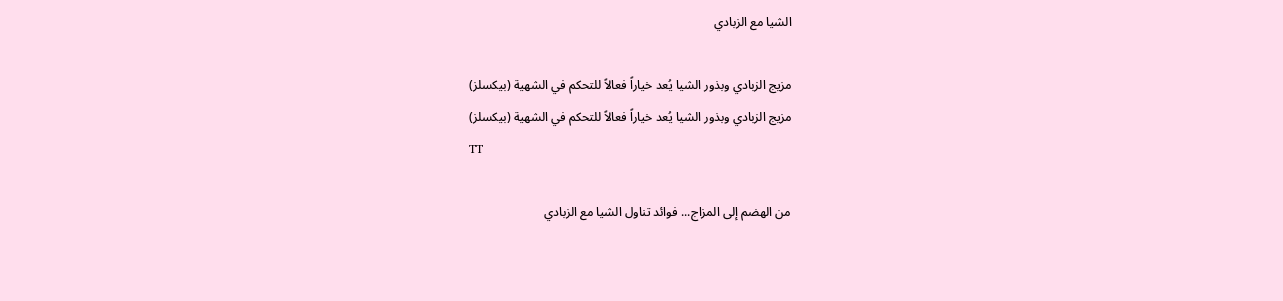الشيا مع الزبادي

مزيج الزبادي وبذور الشيا يُعد خياراً فعالاً للتحكم في الشهية (بيكسلز)
مزيج الزبادي وبذور الشيا يُعد خياراً فعالاً للتحكم في الشهية (بيكسلز)
TT

من الهضم إلى المزاج... فوائد تناول الشيا مع الزبادي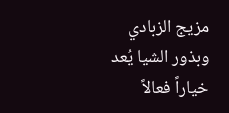مزيج الزبادي وبذور الشيا يُعد خياراً فعالاً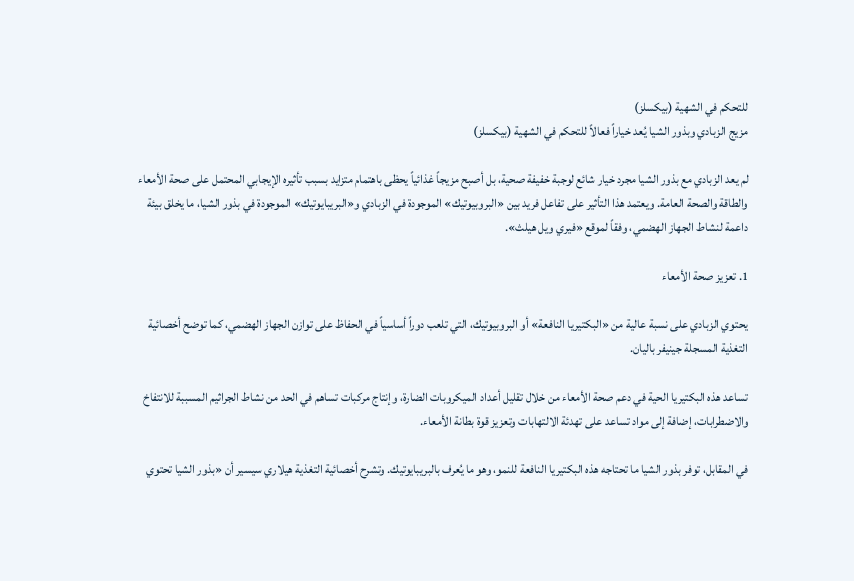للتحكم في الشهية (بيكسلز)
مزيج الزبادي وبذور الشيا يُعد خياراً فعالاً للتحكم في الشهية (بيكسلز)

لم يعد الزبادي مع بذور الشيا مجرد خيار شائع لوجبة خفيفة صحية، بل أصبح مزيجاً غذائياً يحظى باهتمام متزايد بسبب تأثيره الإيجابي المحتمل على صحة الأمعاء والطاقة والصحة العامة. ويعتمد هذا التأثير على تفاعل فريد بين «البروبيوتيك» الموجودة في الزبادي و«البريبايوتيك» الموجودة في بذور الشيا، ما يخلق بيئة داعمة لنشاط الجهاز الهضمي، وفقاً لموقع «فيري ويل هيلث».

1. تعزيز صحة الأمعاء

يحتوي الزبادي على نسبة عالية من «البكتيريا النافعة» أو البروبيوتيك، التي تلعب دوراً أساسياً في الحفاظ على توازن الجهاز الهضمي، كما توضح أخصائية التغذية المسجلة جينيفر باليان.

تساعد هذه البكتيريا الحية في دعم صحة الأمعاء من خلال تقليل أعداد الميكروبات الضارة، وإنتاج مركبات تساهم في الحد من نشاط الجراثيم المسببة للانتفاخ والاضطرابات، إضافة إلى مواد تساعد على تهدئة الالتهابات وتعزيز قوة بطانة الأمعاء.

في المقابل، توفر بذور الشيا ما تحتاجه هذه البكتيريا النافعة للنمو، وهو ما يُعرف بالبريبايوتيك. وتشرح أخصائية التغذية هيلاري سيسير أن «بذور الشيا تحتوي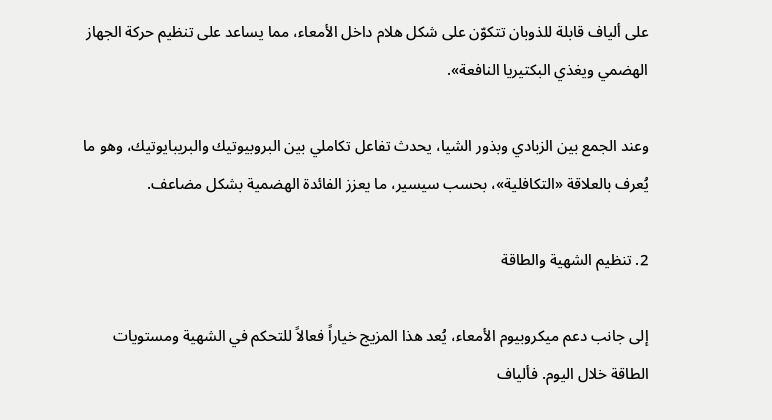على ألياف قابلة للذوبان تتكوّن على شكل هلام داخل الأمعاء، مما يساعد على تنظيم حركة الجهاز الهضمي ويغذي البكتيريا النافعة».

وعند الجمع بين الزبادي وبذور الشيا، يحدث تفاعل تكاملي بين البروبيوتيك والبريبايوتيك، وهو ما يُعرف بالعلاقة «التكافلية»، بحسب سيسير، ما يعزز الفائدة الهضمية بشكل مضاعف.

2. تنظيم الشهية والطاقة

إلى جانب دعم ميكروبيوم الأمعاء، يُعد هذا المزيج خياراً فعالاً للتحكم في الشهية ومستويات الطاقة خلال اليوم. فألياف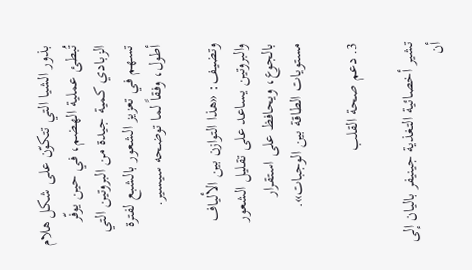بذور الشيا التي تتكوّن على شكل هلام تُبطئ عملية الهضم، في حين يوفّر الزبادي كمية جيدة من البروتين التي تسهم في تعزيز الشعور بالشبع لفترة أطول، وفقاً لما توضحه سيسير.

وتضيف: «هذا التوازن بين الألياف والبروتين يساعد على تقليل الشعور بالجوع، ويحافظ على استقرار مستويات الطاقة بين الوجبات».

3. دعم صحة القلب

تشير أخصائية التغذية جينيفر باليان إلى أن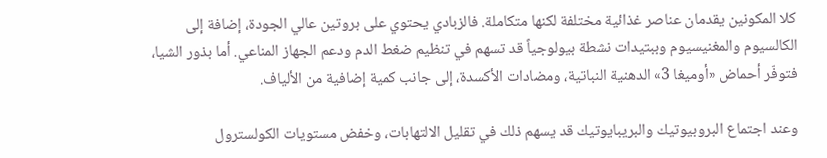كلا المكونين يقدمان عناصر غذائية مختلفة لكنها متكاملة. فالزبادي يحتوي على بروتين عالي الجودة، إضافة إلى الكالسيوم والمغنيسيوم وببتيدات نشطة بيولوجياً قد تسهم في تنظيم ضغط الدم ودعم الجهاز المناعي. أما بذور الشيا، فتوفّر أحماض «أوميغا 3» الدهنية النباتية، ومضادات الأكسدة، إلى جانب كمية إضافية من الألياف.

وعند اجتماع البروبيوتيك والبريبايوتيك قد يسهم ذلك في تقليل الالتهابات، وخفض مستويات الكولسترول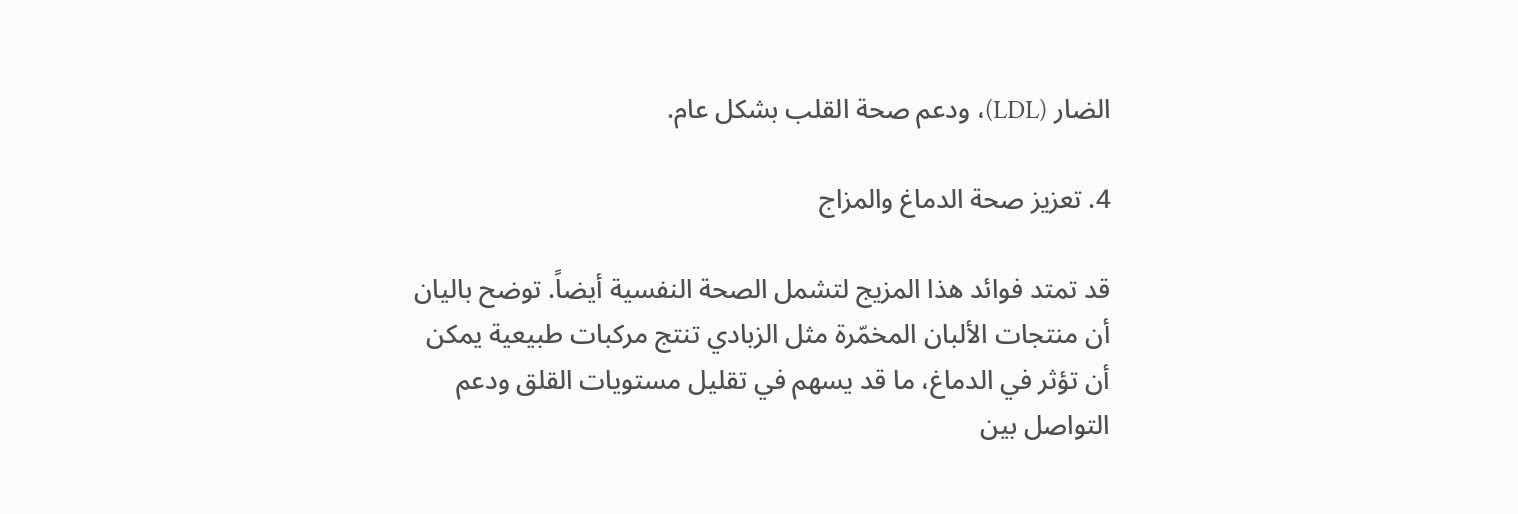الضار (LDL)، ودعم صحة القلب بشكل عام.

4. تعزيز صحة الدماغ والمزاج

قد تمتد فوائد هذا المزيج لتشمل الصحة النفسية أيضاً. توضح باليان أن منتجات الألبان المخمّرة مثل الزبادي تنتج مركبات طبيعية يمكن أن تؤثر في الدماغ، ما قد يسهم في تقليل مستويات القلق ودعم التواصل بين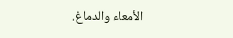الأمعاء والدماغ.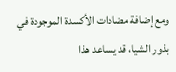ومع إضافة مضادات الأكسدة الموجودة في بذور الشيا، قد يساعد هذا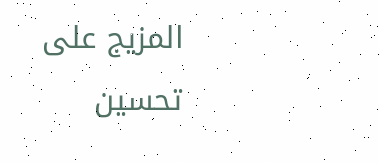المزيج على تحسين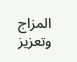المزاج وتعزيز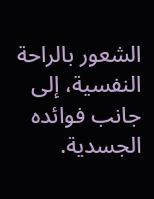الشعور بالراحة النفسية، إلى جانب فوائده الجسدية.